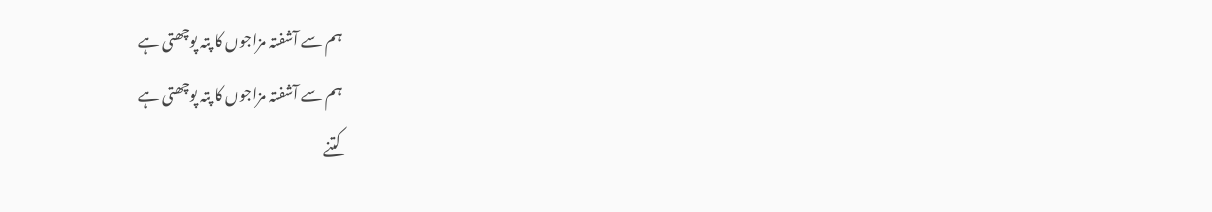ہم سے آشفتہ مزاجوں کا پتہ پوچھتی ہے
ہم سے آشفتہ مزاجوں کا پتہ پوچھتی ہے
کتنے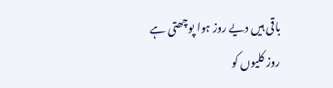باقی ہیں دیے روز ہوا پوچھتی ہے
روز کلیوں کو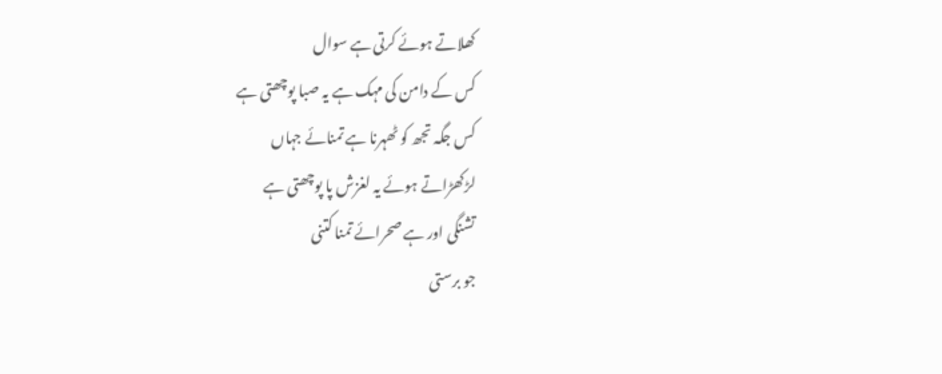کھلاتے ہوئے کرتی ہے سوال
کس کے دامن کی مہک ہے یہ صبا پوچھتی ہے
کس جگہ تجھ کو ٹھہرنا ہے تمنائے جہاں
لڑکھڑاتے ہوئے یہ لغزش پا پوچھتی ہے
تشنگی اور ہے صحرائے تمنا کتنی
جو برستی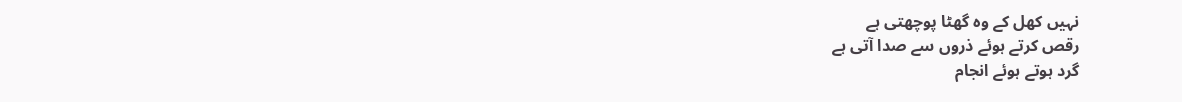نہیں کھل کے وہ گھٹا پوچھتی ہے
رقص کرتے ہوئے ذروں سے صدا آتی ہے
گرد ہوتے ہوئے انجام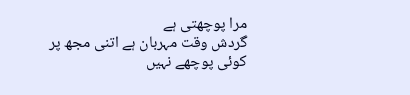مرا پوچھتی ہے
گردش وقت مہربان ہے اتنی مجھ پر
کوئی پوچھے نہیں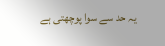یہ حد سے سوا پوچھتی ہے